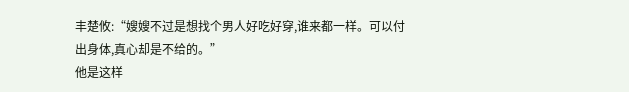丰楚攸:“嫂嫂不过是想找个男人好吃好穿,谁来都一样。可以付出身体,真心却是不给的。”
他是这样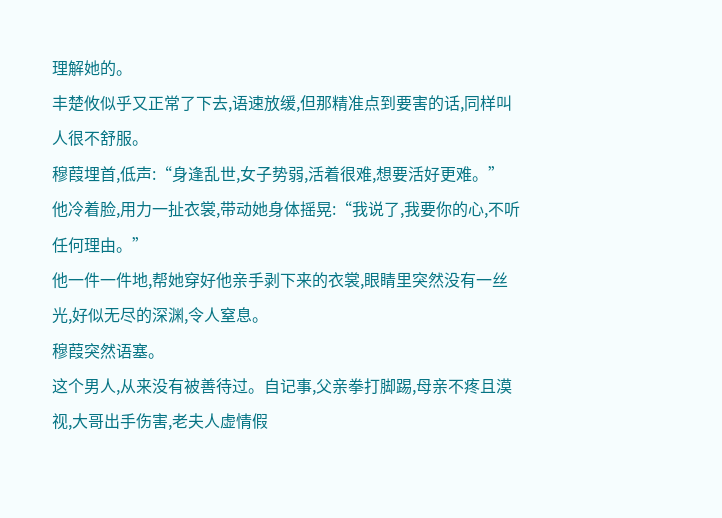理解她的。
丰楚攸似乎又正常了下去,语速放缓,但那精准点到要害的话,同样叫人很不舒服。
穆葭埋首,低声:“身逢乱世,女子势弱,活着很难,想要活好更难。”
他冷着脸,用力一扯衣裳,带动她身体摇晃:“我说了,我要你的心,不听任何理由。”
他一件一件地,帮她穿好他亲手剥下来的衣裳,眼睛里突然没有一丝光,好似无尽的深渊,令人窒息。
穆葭突然语塞。
这个男人,从来没有被善待过。自记事,父亲拳打脚踢,母亲不疼且漠视,大哥出手伤害,老夫人虚情假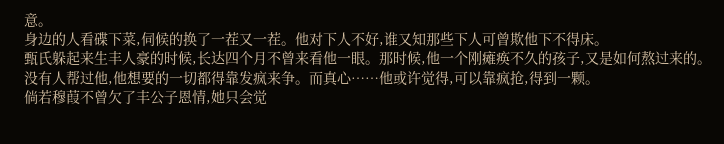意。
身边的人看碟下菜,伺候的换了一茬又一茬。他对下人不好,谁又知那些下人可曾欺他下不得床。
甄氏躲起来生丰人豪的时候,长达四个月不曾来看他一眼。那时候,他一个刚瘫痪不久的孩子,又是如何熬过来的。
没有人帮过他,他想要的一切都得靠发疯来争。而真心……他或许觉得,可以靠疯抢,得到一颗。
倘若穆葭不曾欠了丰公子恩情,她只会觉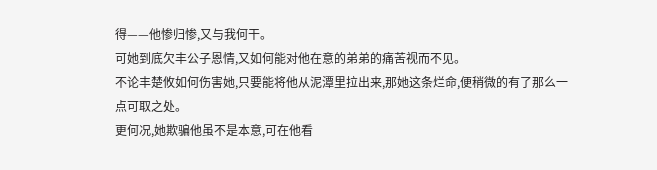得——他惨归惨,又与我何干。
可她到底欠丰公子恩情,又如何能对他在意的弟弟的痛苦视而不见。
不论丰楚攸如何伤害她,只要能将他从泥潭里拉出来,那她这条烂命,便稍微的有了那么一点可取之处。
更何况,她欺骗他虽不是本意,可在他看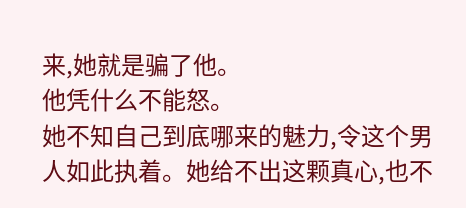来,她就是骗了他。
他凭什么不能怒。
她不知自己到底哪来的魅力,令这个男人如此执着。她给不出这颗真心,也不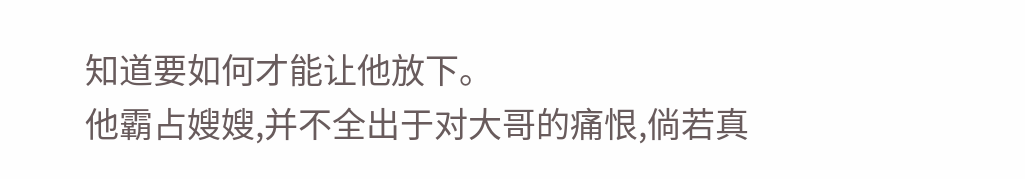知道要如何才能让他放下。
他霸占嫂嫂,并不全出于对大哥的痛恨,倘若真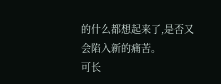的什么都想起来了,是否又会陷入新的痛苦。
可长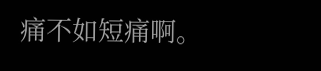痛不如短痛啊。